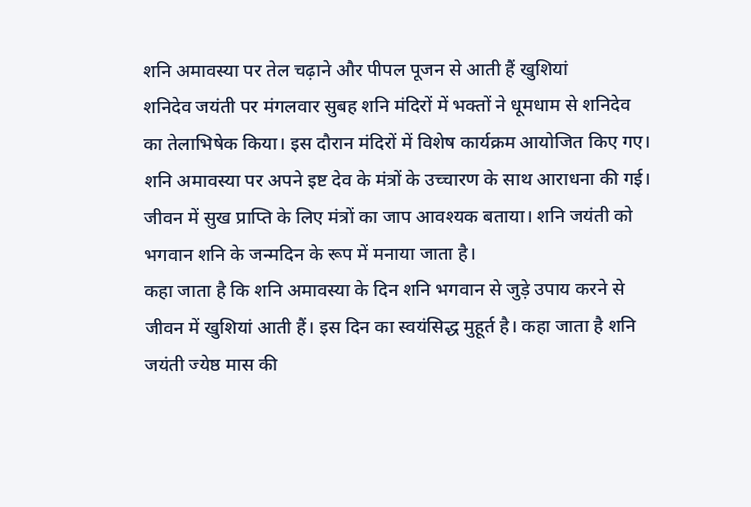शनि अमावस्या पर तेल चढ़ाने और पीपल पूजन से आती हैं खुशियां
शनिदेव जयंती पर मंगलवार सुबह शनि मंदिरों में भक्तों ने धूमधाम से शनिदेव का तेलाभिषेक किया। इस दौरान मंदिरों में विशेष कार्यक्रम आयोजित किए गए। शनि अमावस्या पर अपने इष्ट देव के मंत्रों के उच्चारण के साथ आराधना की गई। जीवन में सुख प्राप्ति के लिए मंत्रों का जाप आवश्यक बताया। शनि जयंती को भगवान शनि के जन्मदिन के रूप में मनाया जाता है।
कहा जाता है कि शनि अमावस्या के दिन शनि भगवान से जुड़े उपाय करने से जीवन में खुशियां आती हैं। इस दिन का स्वयंसिद्ध मुहूर्त है। कहा जाता है शनि जयंती ज्येष्ठ मास की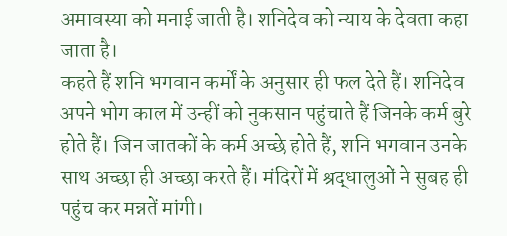अमावस्या को मनाई जाती है। शनिदेव को न्याय के देवता कहा जाता है।
कहते हैं शनि भगवान कर्मों के अनुसार ही फल देते हैं। शनिदेव अपने भोग काल में उन्हीं को नुकसान पहुंचाते हैं जिनके कर्म बुरे होते हैं। जिन जातकों के कर्म अच्छे होते हैं, शनि भगवान उनके साथ अच्छा ही अच्छा करते हैं। मंदिरों में श्रद्धालुओं ने सुबह ही पहुंच कर मन्नतें मांगी।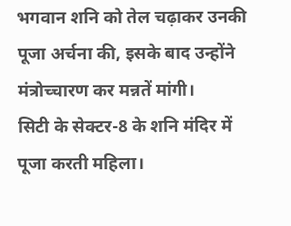भगवान शनि को तेल चढ़ाकर उनकी पूजा अर्चना की, इसके बाद उन्होंने मंत्रोच्चारण कर मन्नतें मांगी।
सिटी के सेक्टर-8 के शनि मंदिर में पूजा करती महिला।